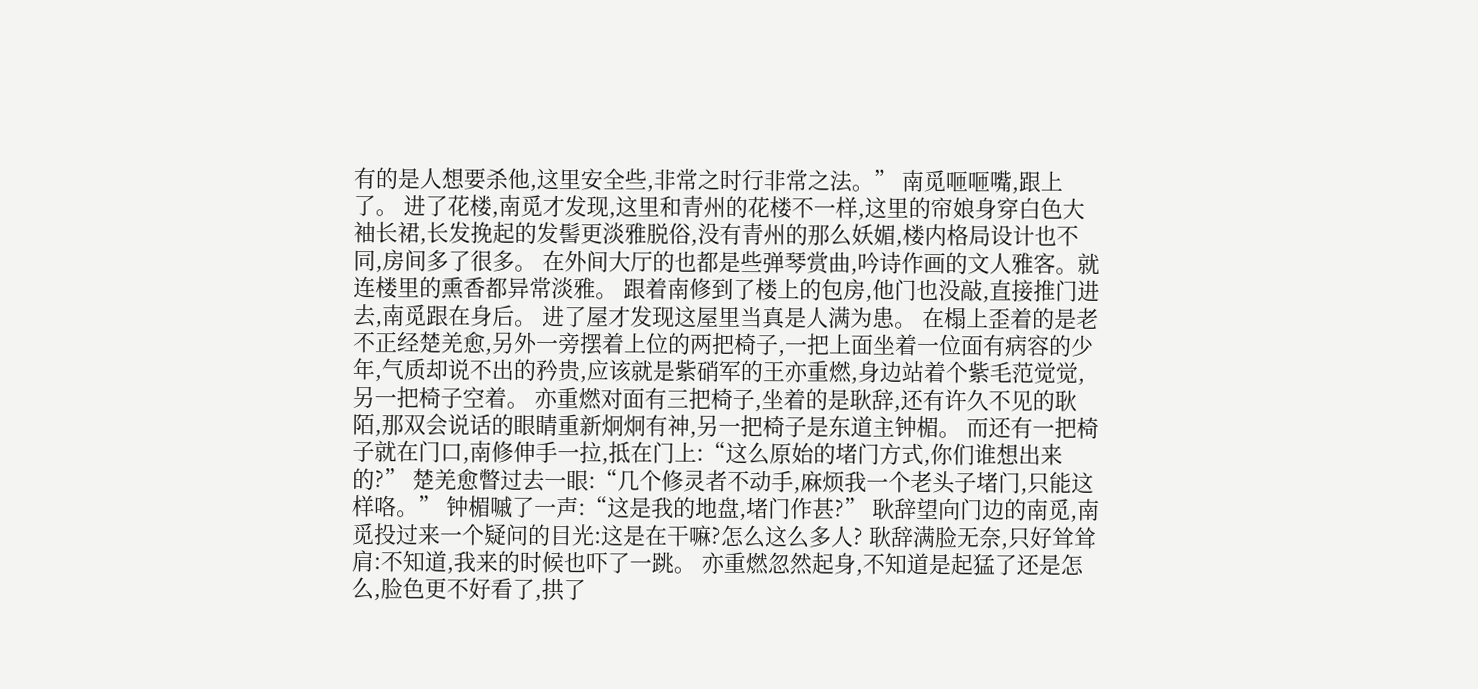有的是人想要杀他,这里安全些,非常之时行非常之法。” 南觅咂咂嘴,跟上了。 进了花楼,南觅才发现,这里和青州的花楼不一样,这里的帘娘身穿白色大袖长裙,长发挽起的发髻更淡雅脱俗,没有青州的那么妖媚,楼内格局设计也不同,房间多了很多。 在外间大厅的也都是些弹琴赏曲,吟诗作画的文人雅客。就连楼里的熏香都异常淡雅。 跟着南修到了楼上的包房,他门也没敲,直接推门进去,南觅跟在身后。 进了屋才发现这屋里当真是人满为患。 在榻上歪着的是老不正经楚羌愈,另外一旁摆着上位的两把椅子,一把上面坐着一位面有病容的少年,气质却说不出的矜贵,应该就是紫硝军的王亦重燃,身边站着个紫毛范觉觉,另一把椅子空着。 亦重燃对面有三把椅子,坐着的是耿辞,还有许久不见的耿陌,那双会说话的眼睛重新炯炯有神,另一把椅子是东道主钟楣。 而还有一把椅子就在门口,南修伸手一拉,抵在门上:“这么原始的堵门方式,你们谁想出来的?” 楚羌愈瞥过去一眼:“几个修灵者不动手,麻烦我一个老头子堵门,只能这样咯。” 钟楣嘁了一声:“这是我的地盘,堵门作甚?” 耿辞望向门边的南觅,南觅投过来一个疑问的目光:这是在干嘛?怎么这么多人? 耿辞满脸无奈,只好耸耸肩:不知道,我来的时候也吓了一跳。 亦重燃忽然起身,不知道是起猛了还是怎么,脸色更不好看了,拱了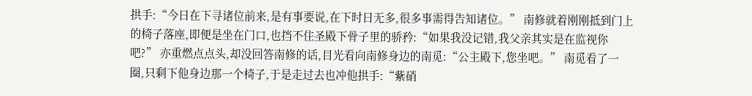拱手:“今日在下寻诸位前来,是有事要说,在下时日无多,很多事需得告知诸位。” 南修就着刚刚抵到门上的椅子落座,即便是坐在门口,也挡不住圣殿下骨子里的骄矜:“如果我没记错,我父亲其实是在监视你吧?” 亦重燃点点头,却没回答南修的话,目光看向南修身边的南觅:“公主殿下,您坐吧。” 南觅看了一圈,只剩下他身边那一个椅子,于是走过去也冲他拱手:“紫硝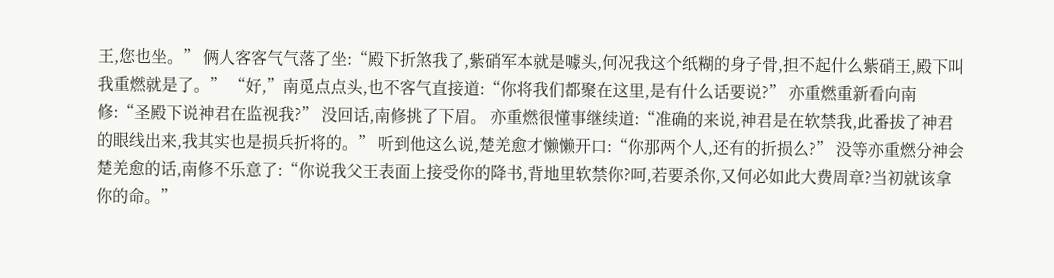王,您也坐。” 俩人客客气气落了坐:“殿下折煞我了,紫硝军本就是噱头,何况我这个纸糊的身子骨,担不起什么紫硝王,殿下叫我重燃就是了。” “好,”南觅点点头,也不客气直接道:“你将我们都聚在这里,是有什么话要说?” 亦重燃重新看向南修:“圣殿下说神君在监视我?” 没回话,南修挑了下眉。 亦重燃很懂事继续道:“准确的来说,神君是在软禁我,此番拔了神君的眼线出来,我其实也是损兵折将的。” 听到他这么说,楚羌愈才懒懒开口:“你那两个人,还有的折损么?” 没等亦重燃分神会楚羌愈的话,南修不乐意了:“你说我父王表面上接受你的降书,背地里软禁你?呵,若要杀你,又何必如此大费周章?当初就该拿你的命。”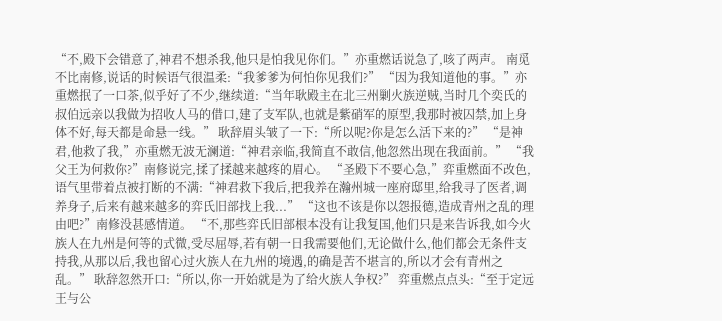“不,殿下会错意了,神君不想杀我,他只是怕我见你们。”亦重燃话说急了,咳了两声。 南觅不比南修,说话的时候语气很温柔:“我爹爹为何怕你见我们?” “因为我知道他的事。”亦重燃抿了一口茶,似乎好了不少,继续道:“当年耿殿主在北三州剿火族逆贼,当时几个奕氏的叔伯远亲以我做为招收人马的借口,建了支军队,也就是紫硝军的原型,我那时被囚禁,加上身体不好,每天都是命悬一线。” 耿辞眉头皱了一下:“所以呢?你是怎么活下来的?” “是神君,他救了我,”亦重燃无波无澜道:“神君亲临,我简直不敢信,他忽然出现在我面前。” “我父王为何救你?”南修说完,揉了揉越来越疼的眉心。 “圣殿下不要心急,”弈重燃面不改色,语气里带着点被打断的不满:“神君救下我后,把我养在瀚州城一座府邸里,给我寻了医者,调养身子,后来有越来越多的弈氏旧部找上我...” “这也不该是你以怨报德,造成青州之乱的理由吧?”南修没甚感情道。 “不,那些弈氏旧部根本没有让我复国,他们只是来告诉我,如今火族人在九州是何等的式微,受尽屈辱,若有朝一日我需要他们,无论做什么,他们都会无条件支持我,从那以后,我也留心过火族人在九州的境遇,的确是苦不堪言的,所以才会有青州之乱。” 耿辞忽然开口:“所以,你一开始就是为了给火族人争权?” 弈重燃点点头:“至于定远王与公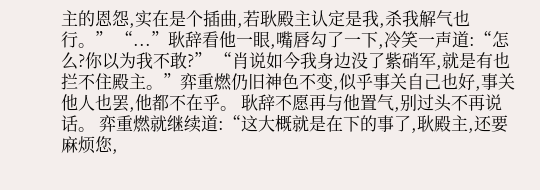主的恩怨,实在是个插曲,若耿殿主认定是我,杀我解气也行。” “...”耿辞看他一眼,嘴唇勾了一下,冷笑一声道:“怎么?你以为我不敢?” “肖说如今我身边没了紫硝军,就是有也拦不住殿主。”弈重燃仍旧神色不变,似乎事关自己也好,事关他人也罢,他都不在乎。 耿辞不愿再与他置气,别过头不再说话。 弈重燃就继续道:“这大概就是在下的事了,耿殿主,还要麻烦您,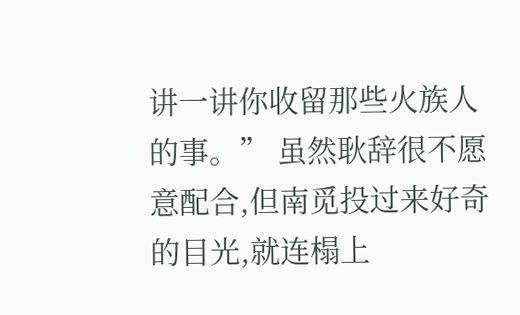讲一讲你收留那些火族人的事。” 虽然耿辞很不愿意配合,但南觅投过来好奇的目光,就连榻上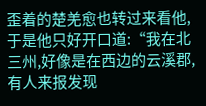歪着的楚羌愈也转过来看他,于是他只好开口道:“我在北三州,好像是在西边的云溪郡,有人来报发现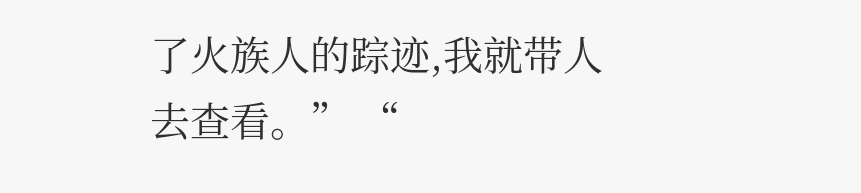了火族人的踪迹,我就带人去查看。” “